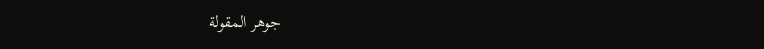جوهر المقولة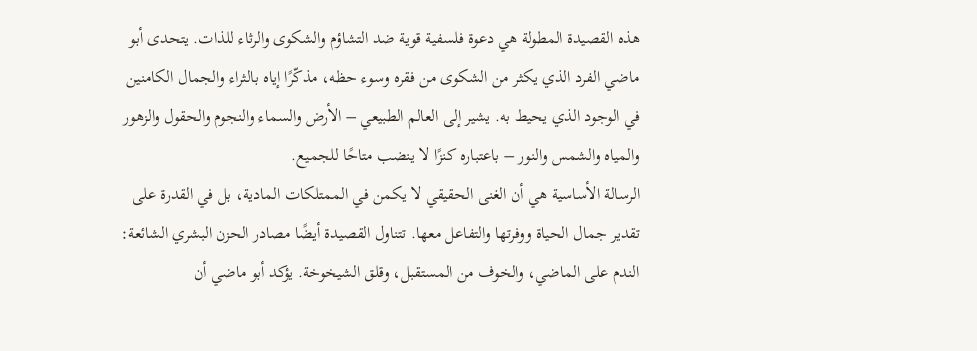هذه القصيدة المطولة هي دعوة فلسفية قوية ضد التشاؤم والشكوى والرثاء للذات. يتحدى أبو ماضي الفرد الذي يكثر من الشكوى من فقره وسوء حظه، مذكّرًا إياه بالثراء والجمال الكامنين في الوجود الذي يحيط به. يشير إلى العالم الطبيعي – الأرض والسماء والنجوم والحقول والزهور والمياه والشمس والنور – باعتباره كنزًا لا ينضب متاحًا للجميع.
الرسالة الأساسية هي أن الغنى الحقيقي لا يكمن في الممتلكات المادية، بل في القدرة على تقدير جمال الحياة ووفرتها والتفاعل معها. تتناول القصيدة أيضًا مصادر الحزن البشري الشائعة: الندم على الماضي، والخوف من المستقبل، وقلق الشيخوخة. يؤكد أبو ماضي أن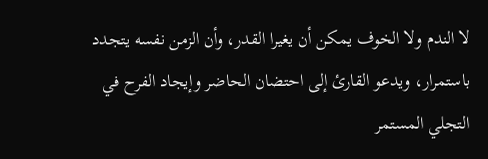لا الندم ولا الخوف يمكن أن يغيرا القدر، وأن الزمن نفسه يتجدد باستمرار، ويدعو القارئ إلى احتضان الحاضر وإيجاد الفرح في التجلي المستمر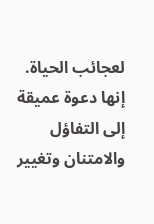لعجائب الحياة. إنها دعوة عميقة إلى التفاؤل والامتنان وتغيير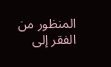المنظور من الفقر إلى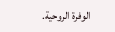الوفرة الروحية.